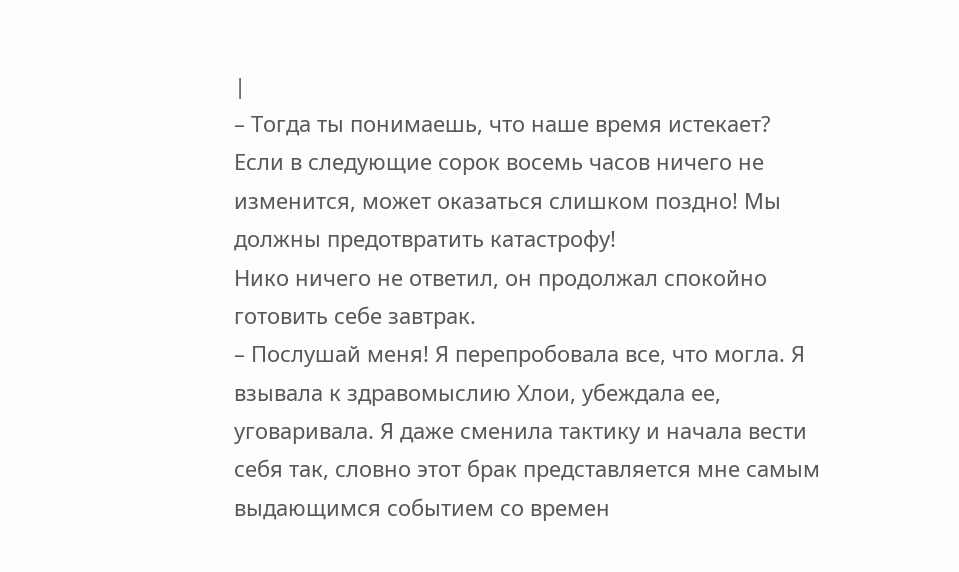|
– Тогда ты понимаешь, что наше время истекает? Если в следующие сорок восемь часов ничего не изменится, может оказаться слишком поздно! Мы должны предотвратить катастрофу!
Нико ничего не ответил, он продолжал спокойно готовить себе завтрак.
– Послушай меня! Я перепробовала все, что могла. Я взывала к здравомыслию Хлои, убеждала ее, уговаривала. Я даже сменила тактику и начала вести себя так, словно этот брак представляется мне самым выдающимся событием со времен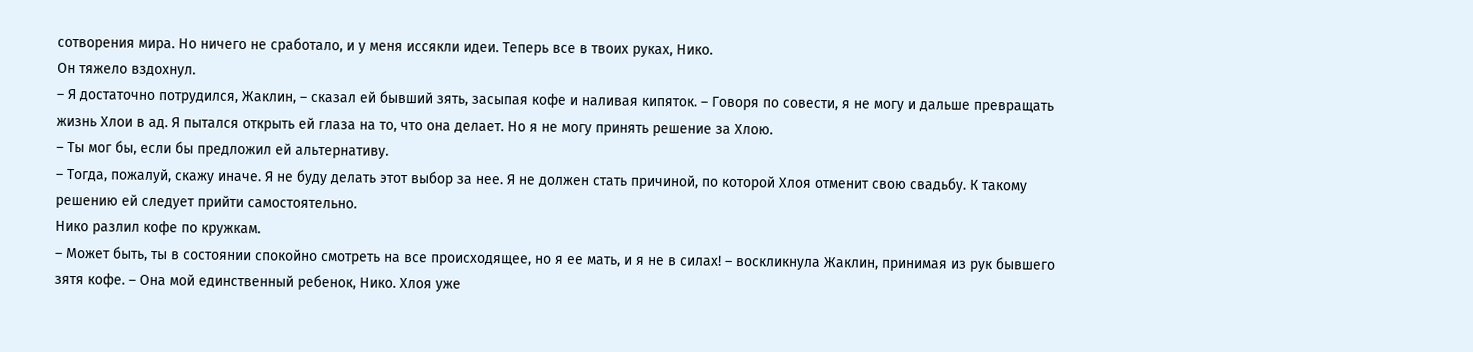сотворения мира. Но ничего не сработало, и у меня иссякли идеи. Теперь все в твоих руках, Нико.
Он тяжело вздохнул.
– Я достаточно потрудился, Жаклин, – сказал ей бывший зять, засыпая кофе и наливая кипяток. – Говоря по совести, я не могу и дальше превращать жизнь Хлои в ад. Я пытался открыть ей глаза на то, что она делает. Но я не могу принять решение за Хлою.
– Ты мог бы, если бы предложил ей альтернативу.
– Тогда, пожалуй, скажу иначе. Я не буду делать этот выбор за нее. Я не должен стать причиной, по которой Хлоя отменит свою свадьбу. К такому решению ей следует прийти самостоятельно.
Нико разлил кофе по кружкам.
– Может быть, ты в состоянии спокойно смотреть на все происходящее, но я ее мать, и я не в силах! – воскликнула Жаклин, принимая из рук бывшего зятя кофе. – Она мой единственный ребенок, Нико. Хлоя уже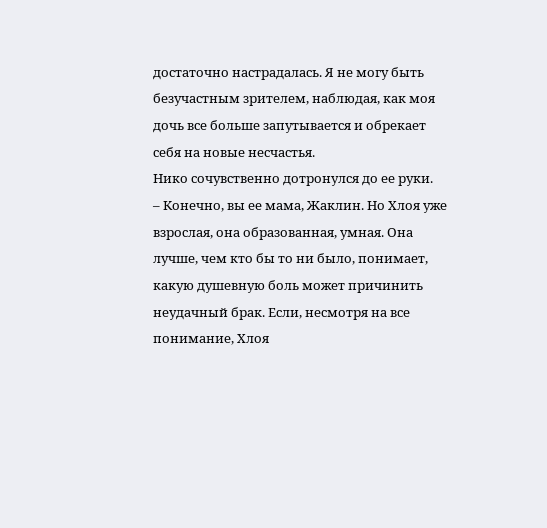достаточно настрадалась. Я не могу быть безучастным зрителем, наблюдая, как моя дочь все больше запутывается и обрекает себя на новые несчастья.
Нико сочувственно дотронулся до ее руки.
– Конечно, вы ее мама, Жаклин. Но Хлоя уже взрослая, она образованная, умная. Она лучше, чем кто бы то ни было, понимает, какую душевную боль может причинить неудачный брак. Если, несмотря на все понимание, Хлоя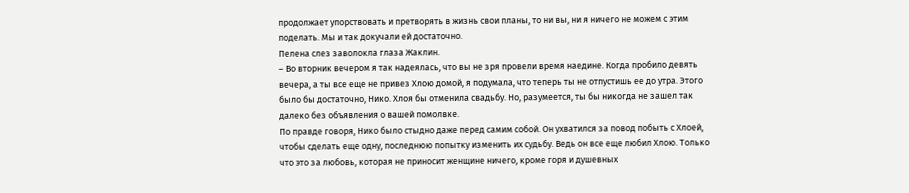продолжает упорствовать и претворять в жизнь свои планы, то ни вы, ни я ничего не можем с этим поделать. Мы и так докучали ей достаточно.
Пелена слез заволокла глаза Жаклин.
– Во вторник вечером я так надеялась, что вы не зря провели время наедине. Когда пробило девять вечера, а ты все еще не привез Хлою домой, я подумала, что теперь ты не отпустишь ее до утра. Этого было бы достаточно, Нико. Хлоя бы отменила свадьбу. Но, разумеется, ты бы никогда не зашел так далеко без объявления о вашей помолвке.
По правде говоря, Нико было стыдно даже перед самим собой. Он ухватился за повод побыть с Хлоей, чтобы сделать еще одну, последнюю попытку изменить их судьбу. Ведь он все еще любил Хлою. Только что это за любовь, которая не приносит женщине ничего, кроме горя и душевных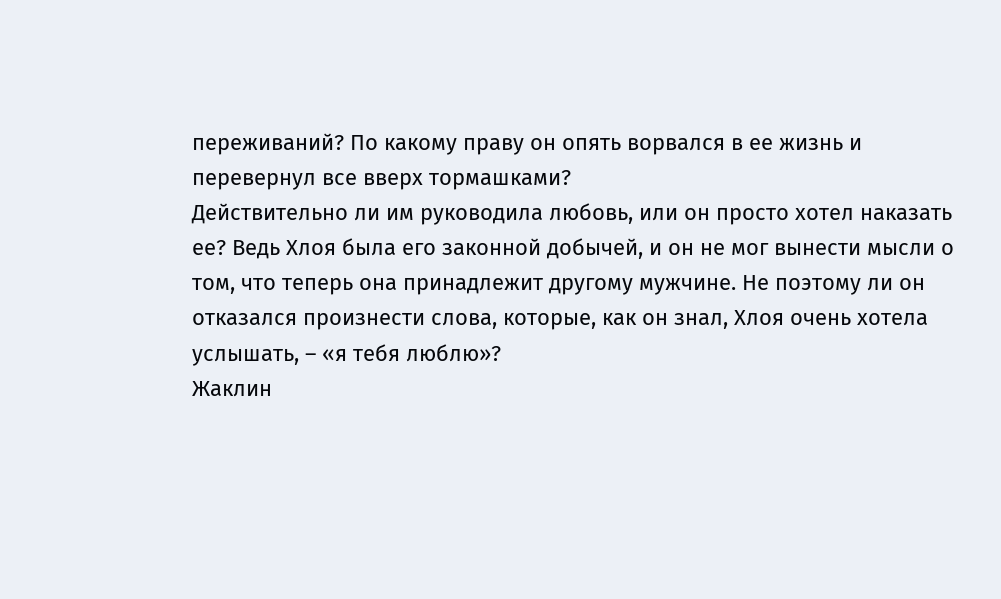переживаний? По какому праву он опять ворвался в ее жизнь и перевернул все вверх тормашками?
Действительно ли им руководила любовь, или он просто хотел наказать ее? Ведь Хлоя была его законной добычей, и он не мог вынести мысли о том, что теперь она принадлежит другому мужчине. Не поэтому ли он отказался произнести слова, которые, как он знал, Хлоя очень хотела услышать, – «я тебя люблю»?
Жаклин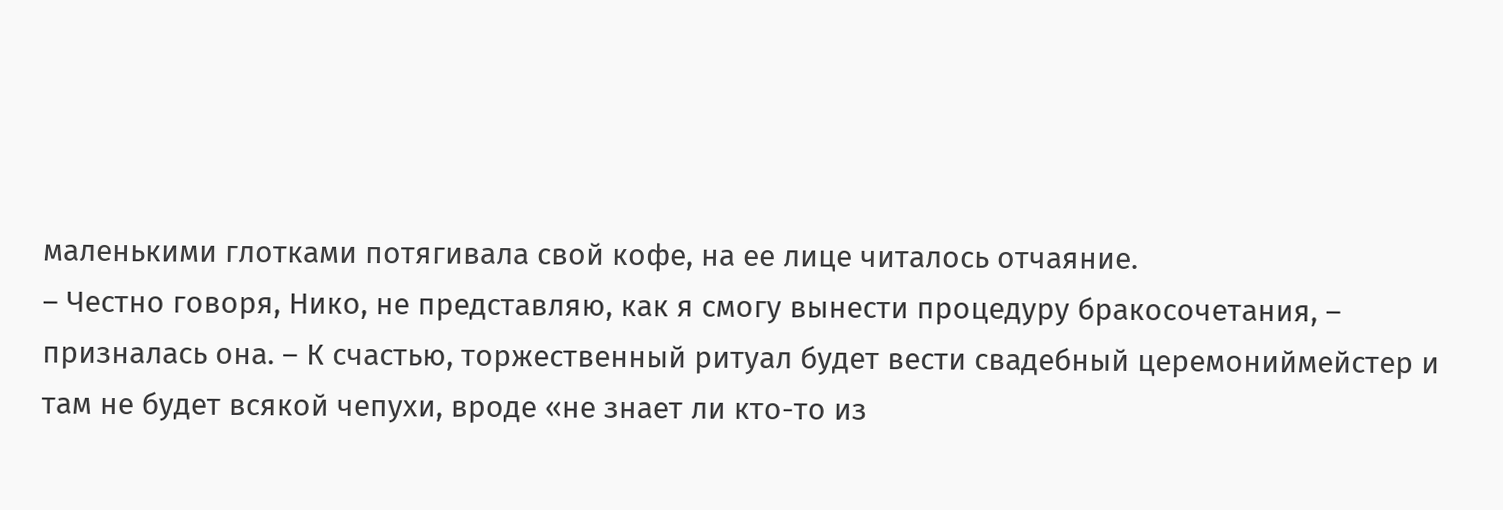маленькими глотками потягивала свой кофе, на ее лице читалось отчаяние.
– Честно говоря, Нико, не представляю, как я смогу вынести процедуру бракосочетания, – призналась она. – К счастью, торжественный ритуал будет вести свадебный церемониймейстер и там не будет всякой чепухи, вроде «не знает ли кто-то из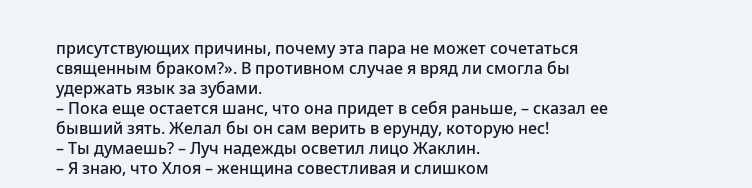присутствующих причины, почему эта пара не может сочетаться священным браком?». В противном случае я вряд ли смогла бы удержать язык за зубами.
– Пока еще остается шанс, что она придет в себя раньше, – сказал ее бывший зять. Желал бы он сам верить в ерунду, которую нес!
– Ты думаешь? – Луч надежды осветил лицо Жаклин.
– Я знаю, что Хлоя – женщина совестливая и слишком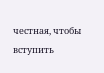честная, чтобы вступить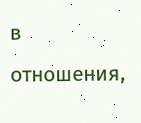в отношения,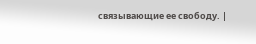связывающие ее свободу. |